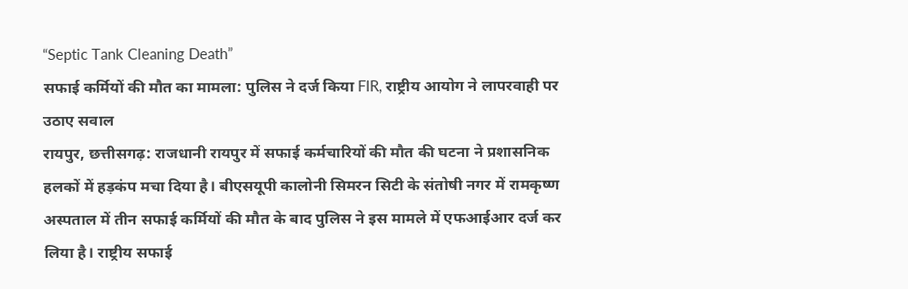“Septic Tank Cleaning Death”
सफाई कर्मियों की मौत का मामला: पुलिस ने दर्ज किया FIR, राष्ट्रीय आयोग ने लापरवाही पर उठाए सवाल
रायपुर, छत्तीसगढ़: राजधानी रायपुर में सफाई कर्मचारियों की मौत की घटना ने प्रशासनिक हलकों में हड़कंप मचा दिया है। बीएसयूपी कालोनी सिमरन सिटी के संतोषी नगर में रामकृष्ण अस्पताल में तीन सफाई कर्मियों की मौत के बाद पुलिस ने इस मामले में एफआईआर दर्ज कर लिया है। राष्ट्रीय सफाई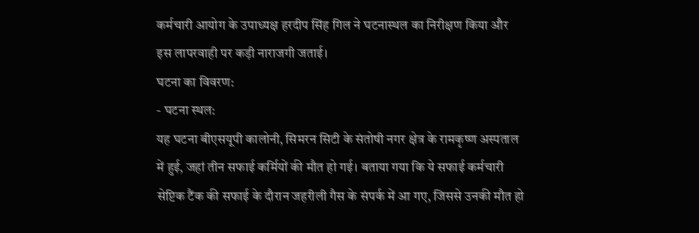कर्मचारी आयोग के उपाध्यक्ष हरदीप सिंह गिल ने घटनास्थल का निरीक्षण किया और इस लापरवाही पर कड़ी नाराजगी जताई।
घटना का विवरण:
- घटना स्थल:
यह घटना बीएसयूपी कालोनी, सिमरन सिटी के संतोषी नगर क्षेत्र के रामकृष्ण अस्पताल में हुई, जहां तीन सफाई कर्मियों की मौत हो गई। बताया गया कि ये सफाई कर्मचारी सेप्टिक टैंक की सफाई के दौरान जहरीली गैस के संपर्क में आ गए, जिससे उनकी मौत हो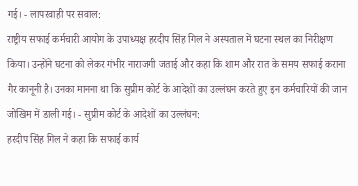गई। - लापरवाही पर सवाल:
राष्ट्रीय सफाई कर्मचारी आयोग के उपाध्यक्ष हरदीप सिंह गिल ने अस्पताल में घटना स्थल का निरीक्षण किया। उन्होंने घटना को लेकर गंभीर नाराजगी जताई और कहा कि शाम और रात के समय सफाई कराना गैर कानूनी है। उनका मानना था कि सुप्रीम कोर्ट के आदेशों का उल्लंघन करते हुए इन कर्मचारियों की जान जोखिम में डाली गई। - सुप्रीम कोर्ट के आदेशों का उल्लंघन:
हरदीप सिंह गिल ने कहा कि सफाई कार्य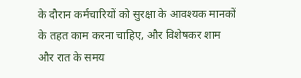के दौरान कर्मचारियों को सुरक्षा के आवश्यक मानकों के तहत काम करना चाहिए, और विशेषकर शाम और रात के समय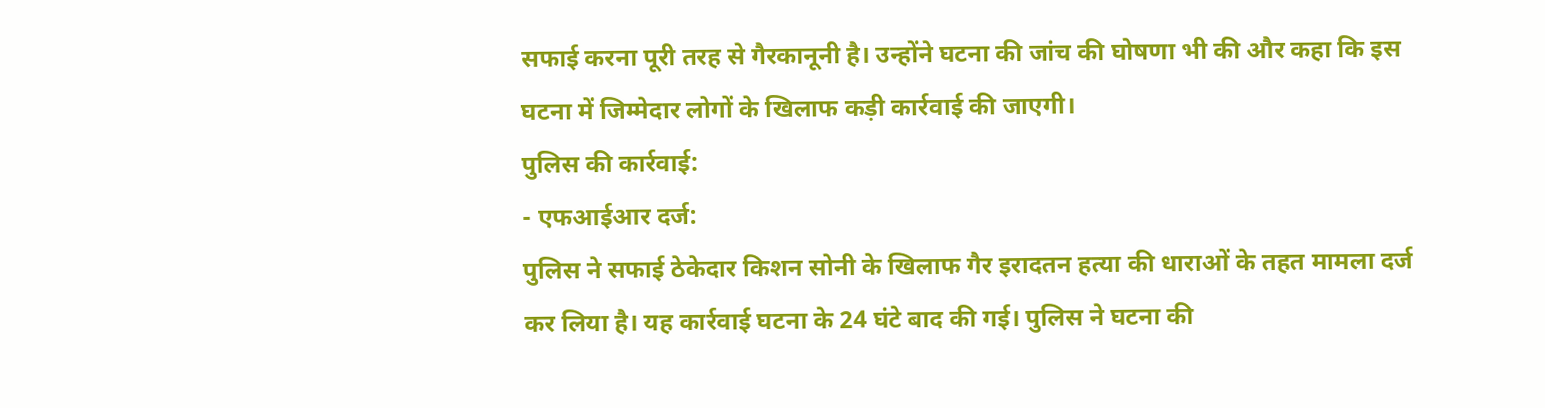सफाई करना पूरी तरह से गैरकानूनी है। उन्होंने घटना की जांच की घोषणा भी की और कहा कि इस घटना में जिम्मेदार लोगों के खिलाफ कड़ी कार्रवाई की जाएगी।
पुलिस की कार्रवाई:
- एफआईआर दर्ज:
पुलिस ने सफाई ठेकेदार किशन सोनी के खिलाफ गैर इरादतन हत्या की धाराओं के तहत मामला दर्ज कर लिया है। यह कार्रवाई घटना के 24 घंटे बाद की गई। पुलिस ने घटना की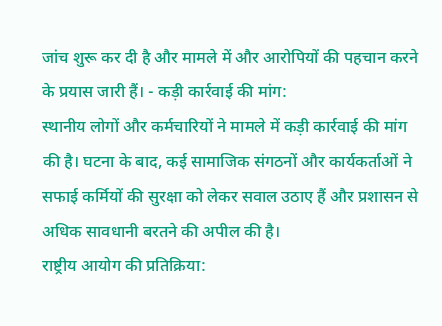जांच शुरू कर दी है और मामले में और आरोपियों की पहचान करने के प्रयास जारी हैं। - कड़ी कार्रवाई की मांग:
स्थानीय लोगों और कर्मचारियों ने मामले में कड़ी कार्रवाई की मांग की है। घटना के बाद, कई सामाजिक संगठनों और कार्यकर्ताओं ने सफाई कर्मियों की सुरक्षा को लेकर सवाल उठाए हैं और प्रशासन से अधिक सावधानी बरतने की अपील की है।
राष्ट्रीय आयोग की प्रतिक्रिया: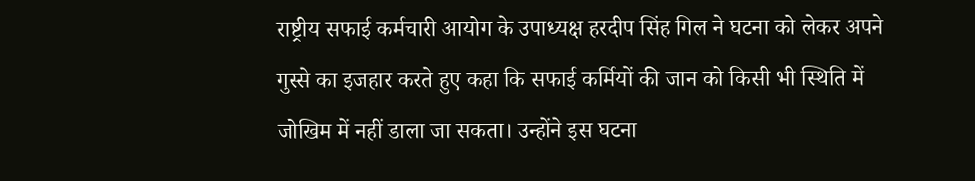राष्ट्रीय सफाई कर्मचारी आयोग के उपाध्यक्ष हरदीप सिंह गिल ने घटना को लेकर अपने गुस्से का इजहार करते हुए कहा कि सफाई कर्मियों की जान को किसी भी स्थिति में जोखिम में नहीं डाला जा सकता। उन्होंने इस घटना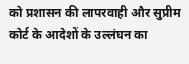को प्रशासन की लापरवाही और सुप्रीम कोर्ट के आदेशों के उल्लंघन का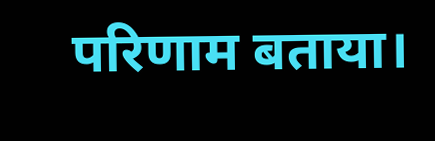परिणाम बताया।